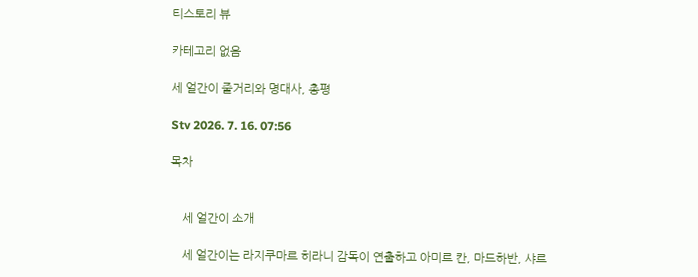티스토리 뷰

카테고리 없음

세 얼간이 줄거리와 명대사, 총평

Stv 2026. 7. 16. 07:56

목차


    세 얼간이 소개

    세 얼간이는 라지쿠마르 히라니 감독이 연출하고 아미르 칸, 마드하반, 샤르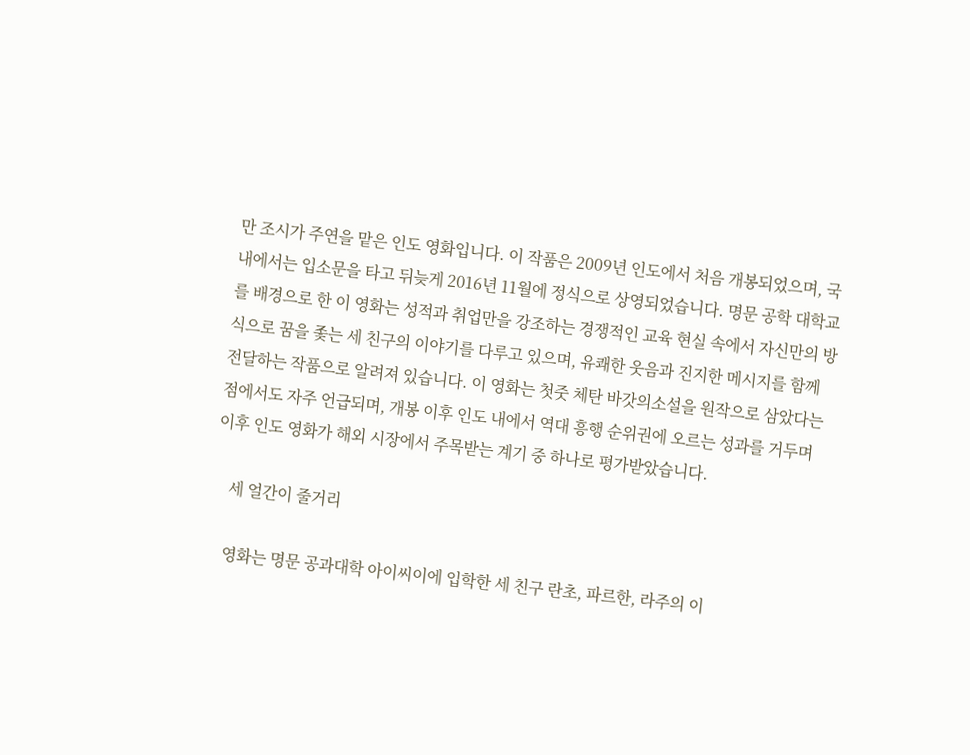만 조시가 주연을 맡은 인도 영화입니다. 이 작품은 2009년 인도에서 처음 개봉되었으며, 국내에서는 입소문을 타고 뒤늦게 2016년 11월에 정식으로 상영되었습니다. 명문 공학 대학교를 배경으로 한 이 영화는 성적과 취업만을 강조하는 경쟁적인 교육 현실 속에서 자신만의 방식으로 꿈을 좇는 세 친구의 이야기를 다루고 있으며, 유쾌한 웃음과 진지한 메시지를 함께 전달하는 작품으로 알려져 있습니다. 이 영화는 첫줏 체탄 바갓의소설을 원작으로 삼았다는 점에서도 자주 언급되며, 개봉 이후 인도 내에서 역대 흥행 순위권에 오르는 성과를 거두며 이후 인도 영화가 해외 시장에서 주목받는 계기 중 하나로 평가받았습니다.

    세 얼간이 줄거리

    영화는 명문 공과대학 아이씨이에 입학한 세 친구 란초, 파르한, 라주의 이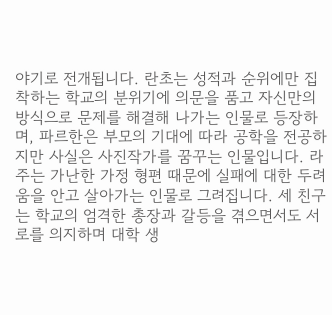야기로 전개됩니다. 란초는 성적과 순위에만 집착하는 학교의 분위기에 의문을 품고 자신만의 방식으로 문제를 해결해 나가는 인물로 등장하며, 파르한은 부모의 기대에 따라 공학을 전공하지만 사실은 사진작가를 꿈꾸는 인물입니다. 라주는 가난한 가정 형편 때문에 실패에 대한 두려움을 안고 살아가는 인물로 그려집니다. 세 친구는 학교의 엄격한 총장과 갈등을 겪으면서도 서로를 의지하며 대학 생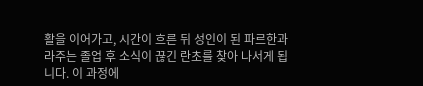활을 이어가고, 시간이 흐른 뒤 성인이 된 파르한과 라주는 졸업 후 소식이 끊긴 란초를 찾아 나서게 됩니다. 이 과정에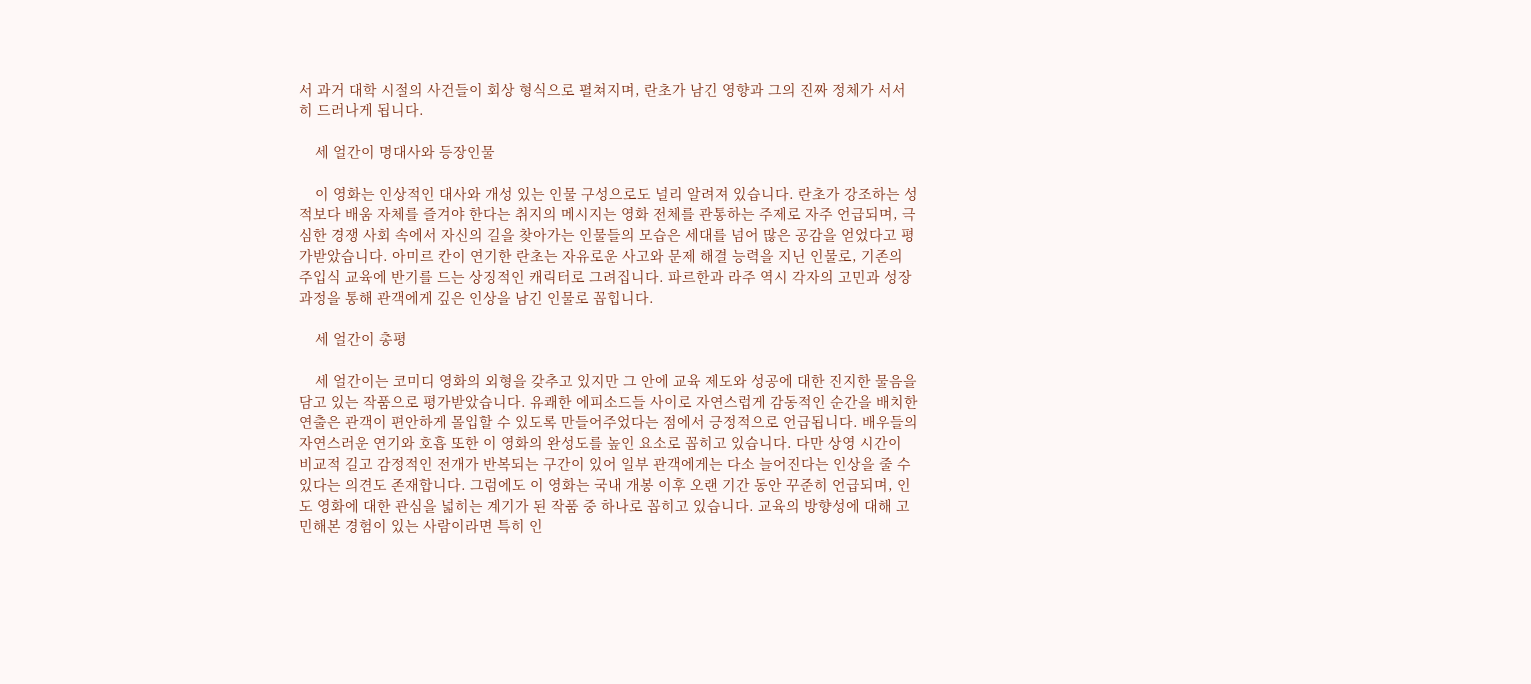서 과거 대학 시절의 사건들이 회상 형식으로 펼쳐지며, 란초가 남긴 영향과 그의 진짜 정체가 서서히 드러나게 됩니다.

    세 얼간이 명대사와 등장인물

    이 영화는 인상적인 대사와 개성 있는 인물 구성으로도 널리 알려져 있습니다. 란초가 강조하는 성적보다 배움 자체를 즐겨야 한다는 취지의 메시지는 영화 전체를 관통하는 주제로 자주 언급되며, 극심한 경쟁 사회 속에서 자신의 길을 찾아가는 인물들의 모습은 세대를 넘어 많은 공감을 얻었다고 평가받았습니다. 아미르 칸이 연기한 란초는 자유로운 사고와 문제 해결 능력을 지닌 인물로, 기존의 주입식 교육에 반기를 드는 상징적인 캐릭터로 그려집니다. 파르한과 라주 역시 각자의 고민과 성장 과정을 통해 관객에게 깊은 인상을 남긴 인물로 꼽힙니다.

    세 얼간이 총평

    세 얼간이는 코미디 영화의 외형을 갖추고 있지만 그 안에 교육 제도와 성공에 대한 진지한 물음을 담고 있는 작품으로 평가받았습니다. 유쾌한 에피소드들 사이로 자연스럽게 감동적인 순간을 배치한 연출은 관객이 편안하게 몰입할 수 있도록 만들어주었다는 점에서 긍정적으로 언급됩니다. 배우들의 자연스러운 연기와 호흡 또한 이 영화의 완성도를 높인 요소로 꼽히고 있습니다. 다만 상영 시간이 비교적 길고 감정적인 전개가 반복되는 구간이 있어 일부 관객에게는 다소 늘어진다는 인상을 줄 수 있다는 의견도 존재합니다. 그럼에도 이 영화는 국내 개봉 이후 오랜 기간 동안 꾸준히 언급되며, 인도 영화에 대한 관심을 넓히는 계기가 된 작품 중 하나로 꼽히고 있습니다. 교육의 방향성에 대해 고민해본 경험이 있는 사람이라면 특히 인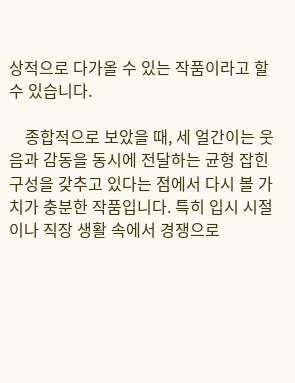상적으로 다가올 수 있는 작품이라고 할 수 있습니다.

    종합적으로 보았을 때, 세 얼간이는 웃음과 감동을 동시에 전달하는 균형 잡힌 구성을 갖추고 있다는 점에서 다시 볼 가치가 충분한 작품입니다. 특히 입시 시절이나 직장 생활 속에서 경쟁으로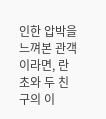인한 압박을 느껴본 관객이라면, 란초와 두 친구의 이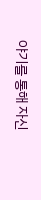야기를 통해 자신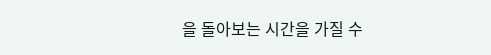을 돌아보는 시간을 가질 수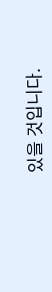있을 것입니다.